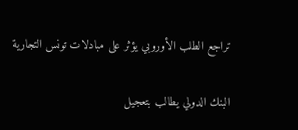تراجع الطلب الأوروبي يؤثر على مبادلات تونس التجارية

البنك الدولي يطالب بتعجيل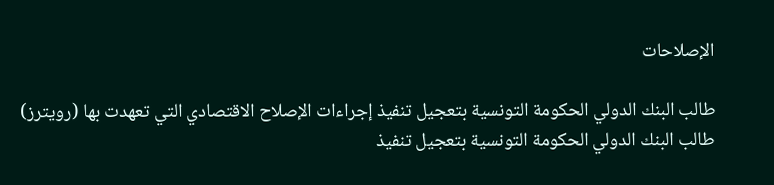الإصلاحات

طالب البنك الدولي الحكومة التونسية بتعجيل تنفيذ إجراءات الإصلاح الاقتصادي التي تعهدت بها (رويترز)
طالب البنك الدولي الحكومة التونسية بتعجيل تنفيذ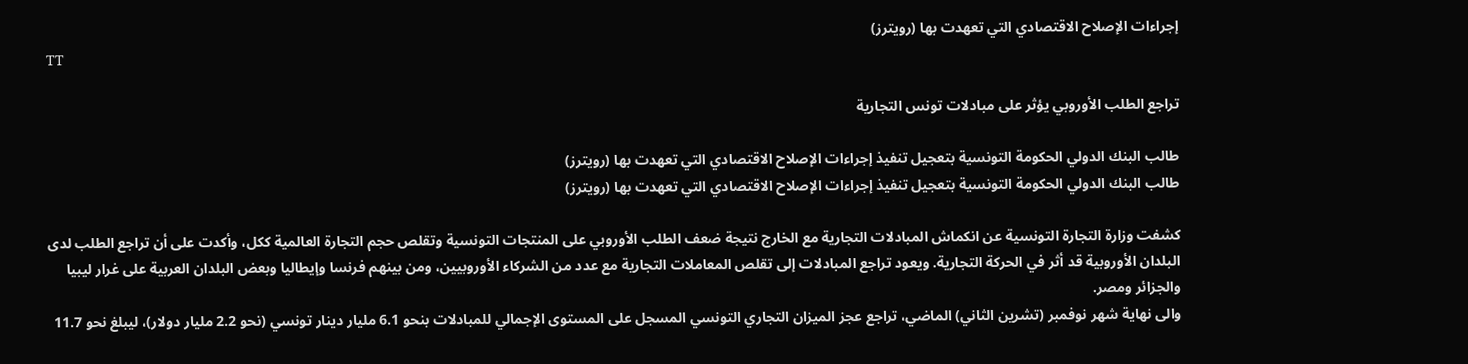إجراءات الإصلاح الاقتصادي التي تعهدت بها (رويترز)
TT

تراجع الطلب الأوروبي يؤثر على مبادلات تونس التجارية

طالب البنك الدولي الحكومة التونسية بتعجيل تنفيذ إجراءات الإصلاح الاقتصادي التي تعهدت بها (رويترز)
طالب البنك الدولي الحكومة التونسية بتعجيل تنفيذ إجراءات الإصلاح الاقتصادي التي تعهدت بها (رويترز)

كشفت وزارة التجارة التونسية عن انكماش المبادلات التجارية مع الخارج نتيجة ضعف الطلب الأوروبي على المنتجات التونسية وتقلص حجم التجارة العالمية ككل، وأكدت على أن تراجع الطلب لدى البلدان الأوروبية قد أثر في الحركة التجارية. ويعود تراجع المبادلات إلى تقلص المعاملات التجارية مع عدد من الشركاء الأوروبيين، ومن بينهم فرنسا وإيطاليا وبعض البلدان العربية على غرار ليبيا والجزائر ومصر.
والى نهاية شهر نوفمبر (تشرين الثاني) الماضي، تراجع عجز الميزان التجاري التونسي المسجل على المستوى الإجمالي للمبادلات بنحو 6.1 مليار دينار تونسي (نحو 2.2 مليار دولار)، ليبلغ نحو 11.7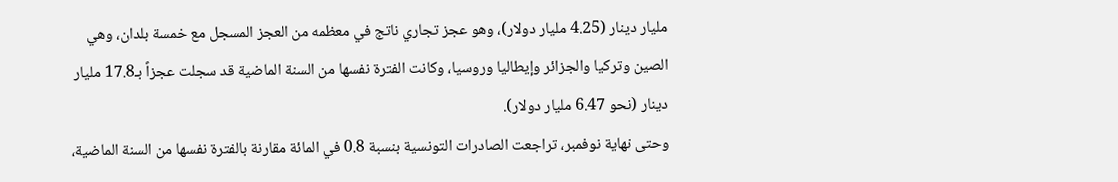مليار دينار (4.25 مليار دولار)، وهو عجز تجاري ناتج في معظمه من العجز المسجل مع خمسة بلدان، وهي الصين وتركيا والجزائر وإيطاليا وروسيا، وكانت الفترة نفسها من السنة الماضية قد سجلت عجزاً بـ17.8 مليار دينار (نحو 6.47 مليار دولار).
وحتى نهاية نوفمبر، تراجعت الصادرات التونسية بنسبة 0.8 في المائة مقارنة بالفترة نفسها من السنة الماضية،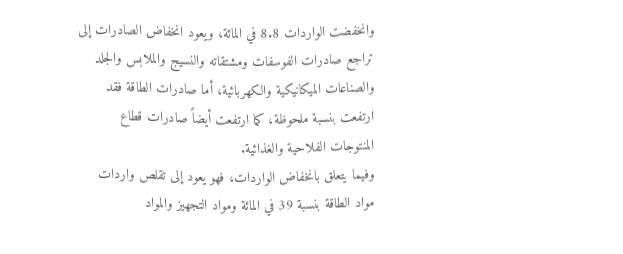وانخفضت الواردات 8.8 في المائة، ويعود انخفاض الصادرات إلى تراجع صادرات الفوسفات ومشتقاته والنسيج والملابس والجلد والصناعات الميكانيكية والكهربائية، أما صادرات الطاقة فقد ارتفعت بنسبة ملحوظة، كما ارتفعت أيضاً صادرات قطاع المنتوجات الفلاحية والغذائية.
وفيما يتعلق بانخفاض الواردات، فهو يعود إلى تقلص واردات مواد الطاقة بنسبة 39 في المائة ومواد التجهيز والمواد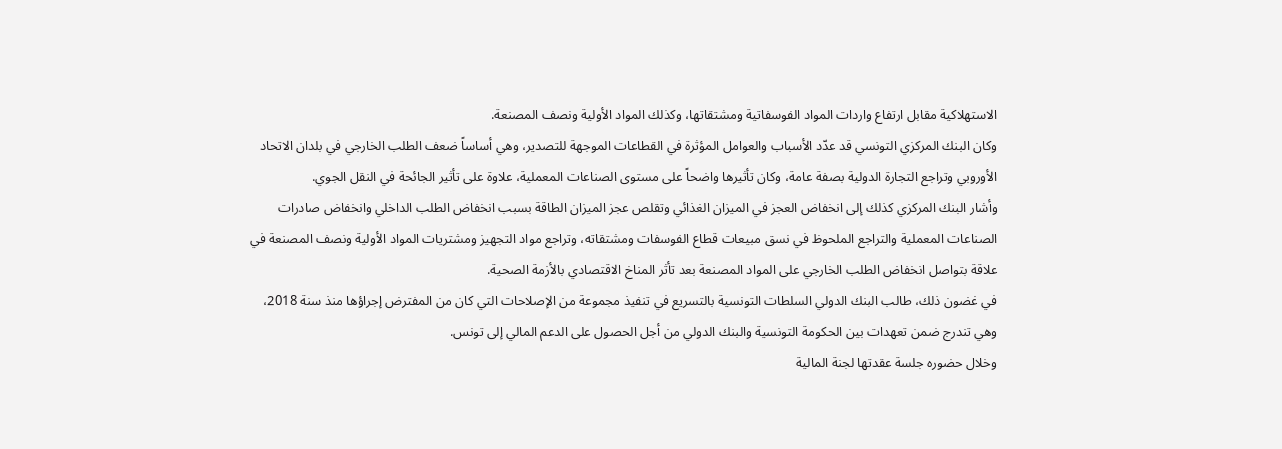الاستهلاكية مقابل ارتفاع واردات المواد الفوسفاتية ومشتقاتها، وكذلك المواد الأولية ونصف المصنعة.
وكان البنك المركزي التونسي قد عدّد الأسباب والعوامل المؤثرة في القطاعات الموجهة للتصدير، وهي أساساً ضعف الطلب الخارجي في بلدان الاتحاد الأوروبي وتراجع التجارة الدولية بصفة عامة، وكان تأثيرها واضحاً على مستوى الصناعات المعملية، علاوة على تأثير الجائحة في النقل الجوي.
وأشار البنك المركزي كذلك إلى انخفاض العجز في الميزان الغذائي وتقلص عجز الميزان الطاقة بسبب انخفاض الطلب الداخلي وانخفاض صادرات الصناعات المعملية والتراجع الملحوظ في نسق مبيعات قطاع الفوسفات ومشتقاته، وتراجع مواد التجهيز ومشتريات المواد الأولية ونصف المصنعة في علاقة بتواصل انخفاض الطلب الخارجي على المواد المصنعة بعد تأثر المناخ الاقتصادي بالأزمة الصحية.
في غضون ذلك، طالب البنك الدولي السلطات التونسية بالتسريع في تنفيذ مجموعة من الإصلاحات التي كان من المفترض إجراؤها منذ سنة 2018، وهي تندرج ضمن تعهدات بين الحكومة التونسية والبنك الدولي من أجل الحصول على الدعم المالي إلى تونس.
وخلال حضوره جلسة عقدتها لجنة المالية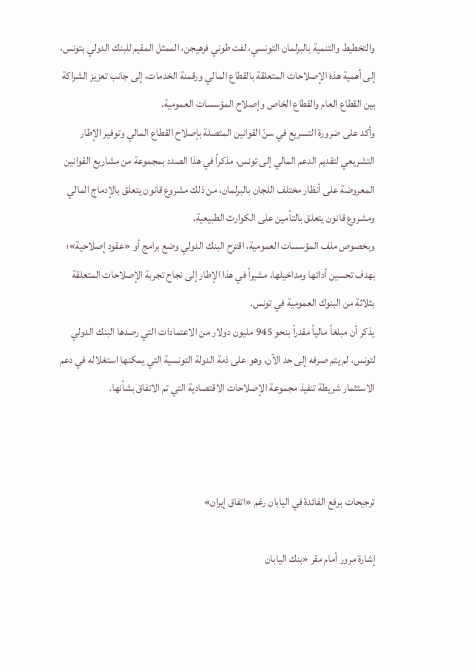والتخطيط والتنمية بالبرلمان التونسي، لفت طوني فرهيجن، الممثل المقيم للبنك الدولي بتونس، إلى أهمية هذه الإصلاحات المتعلقة بالقطاع المالي ورقمنة الخدمات، إلى جانب تعزيز الشراكة بين القطاع العام والقطاع الخاص وإصلاح المؤسسات العمومية.
وأكد على ضرورة التسريع في سنّ القوانين المتصلة بإصلاح القطاع المالي وتوفير الإطار التشريعي لتقديم الدعم المالي إلى تونس، مذكراً في هذا الصدد بمجموعة من مشاريع القوانين المعروضة على أنظار مختلف اللجان بالبرلمان، من ذلك مشروع قانون يتعلق بالإدماج المالي ومشروع قانون يتعلق بالتأمين على الكوارث الطبيعية.
وبخصوص ملف المؤسسات العمومية، اقترح البنك الدولي وضع برامج أو «عقود إصلاحية»؛ بهدف تحسين أدائها ومداخيلها، مشيراً في هذا الإطار إلى نجاح تجربة الإصلاحات المتعلقة بثلاثة من البنوك العمومية في تونس.
يذكر أن مبلغاً مالياً مقدراً بنحو 945 مليون دولار من الاعتمادات التي رصدها البنك الدولي لتونس، لم يتم صرفه إلى حد الآن، وهو على ذمة الدولة التونسية التي يمكنها استغلاله في دعم الاستثمار شريطة تنفيذ مجموعة الإصلاحات الاقتصادية التي تم الاتفاق بشأنها.



ترجيحات برفع الفائدة في اليابان رغم «اتفاق إيران»

إشارة مرور أمام مقر «بنك اليابان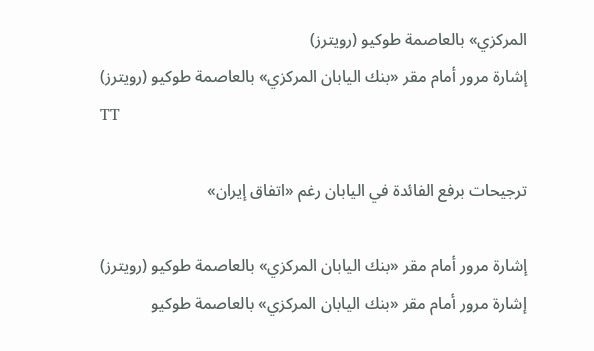المركزي» بالعاصمة طوكيو (رويترز)
إشارة مرور أمام مقر «بنك اليابان المركزي» بالعاصمة طوكيو (رويترز)
TT

ترجيحات برفع الفائدة في اليابان رغم «اتفاق إيران»

إشارة مرور أمام مقر «بنك اليابان المركزي» بالعاصمة طوكيو (رويترز)
إشارة مرور أمام مقر «بنك اليابان المركزي» بالعاصمة طوكيو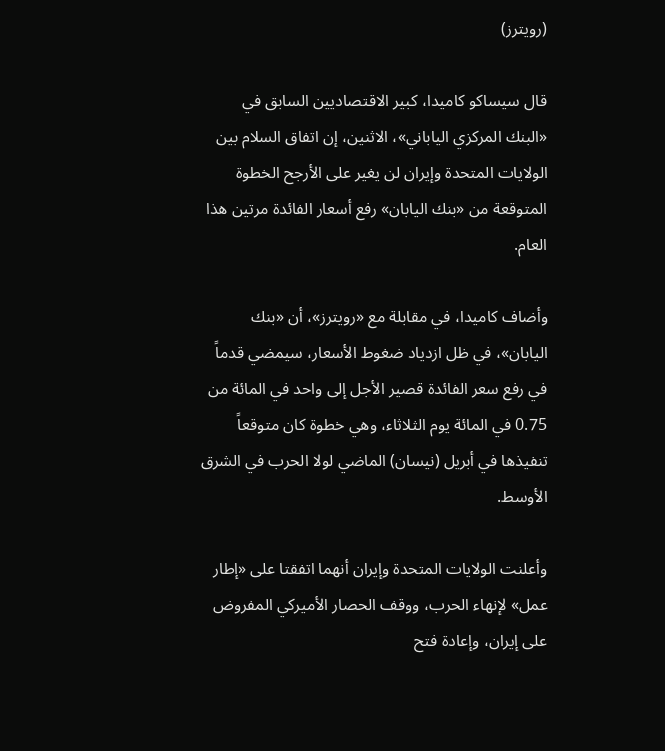(رويترز)

قال سيساكو كاميدا، كبير الاقتصاديين السابق في «البنك المركزي الياباني»، الاثنين، إن اتفاق السلام بين الولايات المتحدة وإيران لن يغير على الأرجح الخطوة المتوقعة من «بنك اليابان» رفع أسعار الفائدة مرتين هذا العام.

وأضاف كاميدا، في مقابلة مع «رويترز»، أن «بنك اليابان»، في ظل ازدياد ضغوط الأسعار، سيمضي قدماً في رفع سعر الفائدة قصير الأجل إلى واحد في المائة من 0.75 في المائة يوم الثلاثاء، وهي خطوة كان متوقعاً تنفيذها في أبريل (نيسان) الماضي لولا الحرب في الشرق الأوسط.

وأعلنت الولايات المتحدة وإيران أنهما اتفقتا على «إطار عمل» لإنهاء الحرب، ووقف الحصار الأميركي المفروض على إيران، وإعادة فتح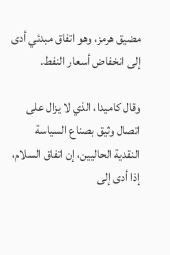مضيق هرمز، وهو اتفاق مبدئي أدى إلى انخفاض أسعار النفط.

وقال كاميدا، الذي لا يزال على اتصال وثيق بصناع السياسة النقدية الحاليين، إن اتفاق السلام، إذا أدى إلى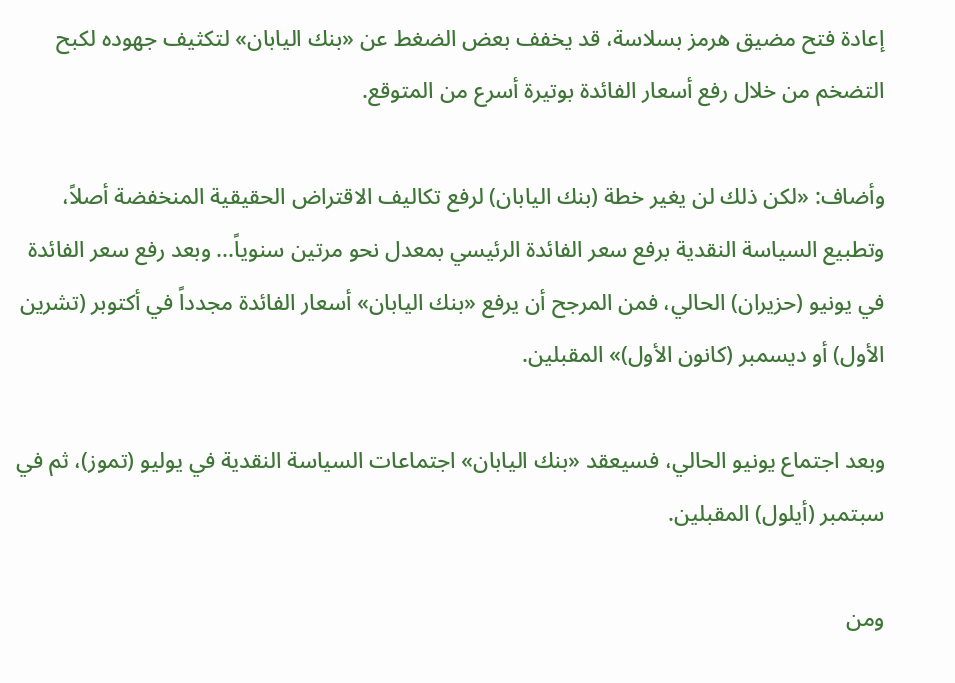إعادة فتح مضيق هرمز بسلاسة، قد يخفف بعض الضغط عن «بنك اليابان» لتكثيف جهوده لكبح التضخم من خلال رفع أسعار الفائدة بوتيرة أسرع من المتوقع.

وأضاف: «لكن ذلك لن يغير خطة (بنك اليابان) لرفع تكاليف الاقتراض الحقيقية المنخفضة أصلاً، وتطبيع السياسة النقدية برفع سعر الفائدة الرئيسي بمعدل نحو مرتين سنوياً... وبعد رفع سعر الفائدة في يونيو (حزيران) الحالي، فمن المرجح أن يرفع «بنك اليابان» أسعار الفائدة مجدداً في أكتوبر (تشرين الأول) أو ديسمبر (كانون الأول)» المقبلين.

وبعد اجتماع يونيو الحالي، فسيعقد «بنك اليابان» اجتماعات السياسة النقدية في يوليو (تموز)، ثم في سبتمبر (أيلول) المقبلين.

ومن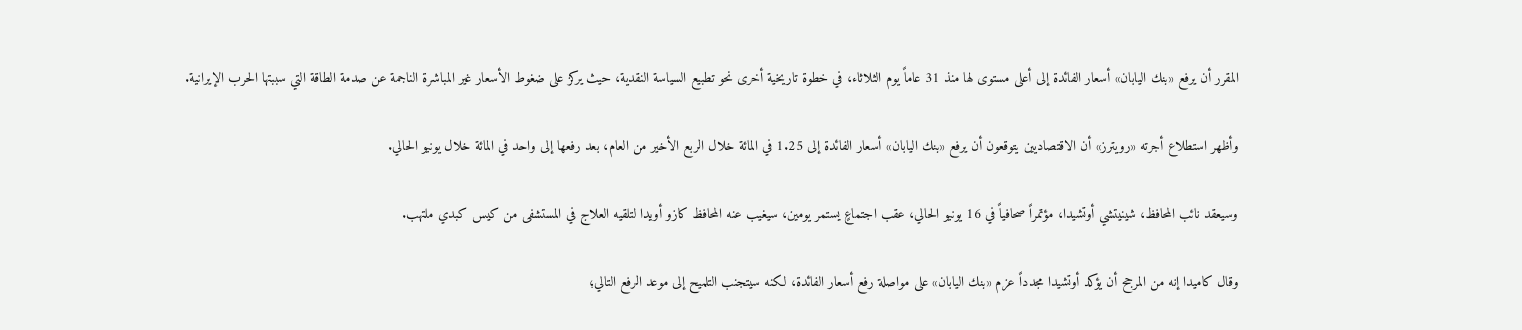المقرر أن يرفع «بنك اليابان» أسعار الفائدة إلى أعلى مستوى لها منذ 31 عاماً يوم الثلاثاء، في خطوة تاريخية أخرى نحو تطبيع السياسة النقدية، حيث يركز على ضغوط الأسعار غير المباشرة الناجمة عن صدمة الطاقة التي سببتها الحرب الإيرانية.

وأظهر استطلاع أجرته «رويترز» أن الاقتصاديين يتوقعون أن يرفع «بنك اليابان» أسعار الفائدة إلى 1.25 في المائة خلال الربع الأخير من العام، بعد رفعها إلى واحد في المائة خلال يونيو الحالي.

وسيعقد نائب المحافظ، شينيتشي أوتشيدا، مؤتمراً صحافياً في 16 يونيو الحالي، عقب اجتماعٍ يستمر يومين، سيغيب عنه المحافظ كازو أويدا لتلقيه العلاج في المستشفى من كيس كبدي ملتهب.

وقال كاميدا إنه من المرجح أن يؤكد أوتشيدا مجدداً عزم «بنك اليابان» على مواصلة رفع أسعار الفائدة، لكنه سيتجنب التلميح إلى موعد الرفع التالي؛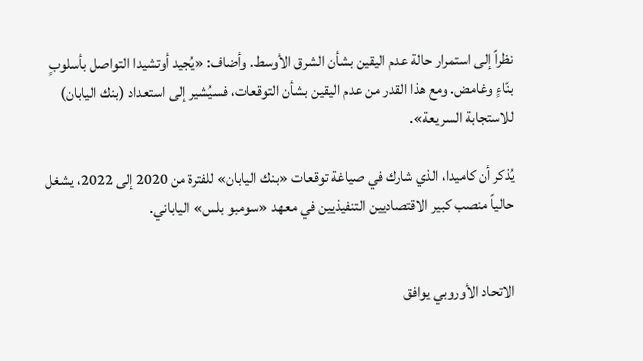نظراً إلى استمرار حالة عدم اليقين بشأن الشرق الأوسط. وأضاف: «يُجيد أوتشيدا التواصل بأسلوبٍ بنّاءٍ وغامض. ومع هذا القدر من عدم اليقين بشأن التوقعات، فسيُشير إلى استعداد (بنك اليابان) للاستجابة السريعة».

يُذكر أن كاميدا، الذي شارك في صياغة توقعات «بنك اليابان» للفترة من 2020 إلى 2022، يشغل حالياً منصب كبير الاقتصاديين التنفيذيين في معهد «سومبو بلس» الياباني.


الاتحاد الأوروبي يوافق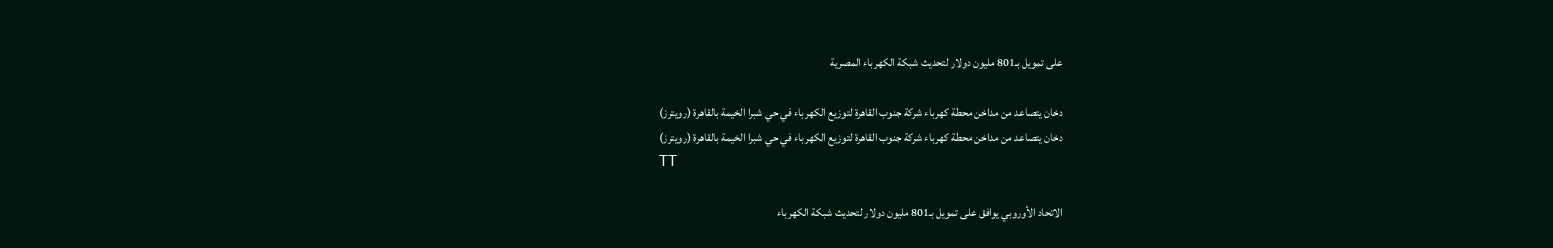على تمويل بـ801 مليون دولار لتحديث شبكة الكهرباء المصرية

دخان يتصاعد من مداخن محطة كهرباء شركة جنوب القاهرة لتوزيع الكهرباء في حي شبرا الخيمة بالقاهرة (رويترز)
دخان يتصاعد من مداخن محطة كهرباء شركة جنوب القاهرة لتوزيع الكهرباء في حي شبرا الخيمة بالقاهرة (رويترز)
TT

الاتحاد الأوروبي يوافق على تمويل بـ801 مليون دولار لتحديث شبكة الكهرباء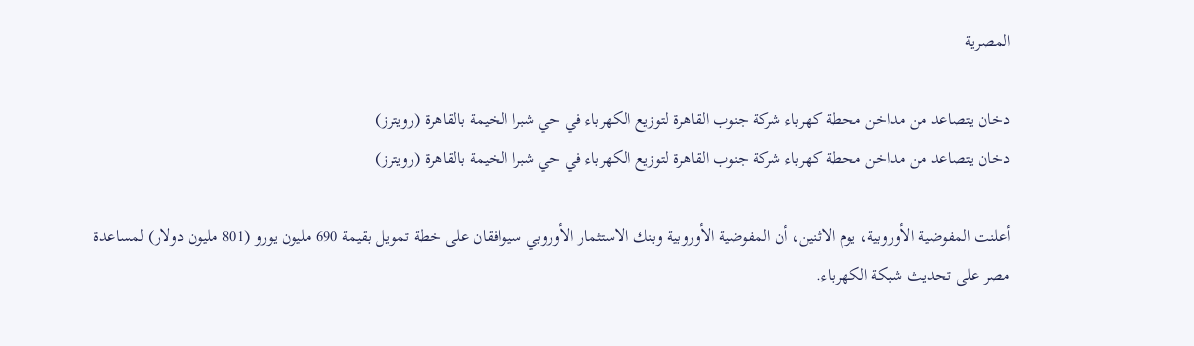المصرية

دخان يتصاعد من مداخن محطة كهرباء شركة جنوب القاهرة لتوزيع الكهرباء في حي شبرا الخيمة بالقاهرة (رويترز)
دخان يتصاعد من مداخن محطة كهرباء شركة جنوب القاهرة لتوزيع الكهرباء في حي شبرا الخيمة بالقاهرة (رويترز)

أعلنت المفوضية الأوروبية، يوم الاثنين، أن المفوضية الأوروبية وبنك الاستثمار الأوروبي سيوافقان على خطة تمويل بقيمة 690 مليون يورو (801 مليون دولار) لمساعدة مصر على تحديث شبكة الكهرباء.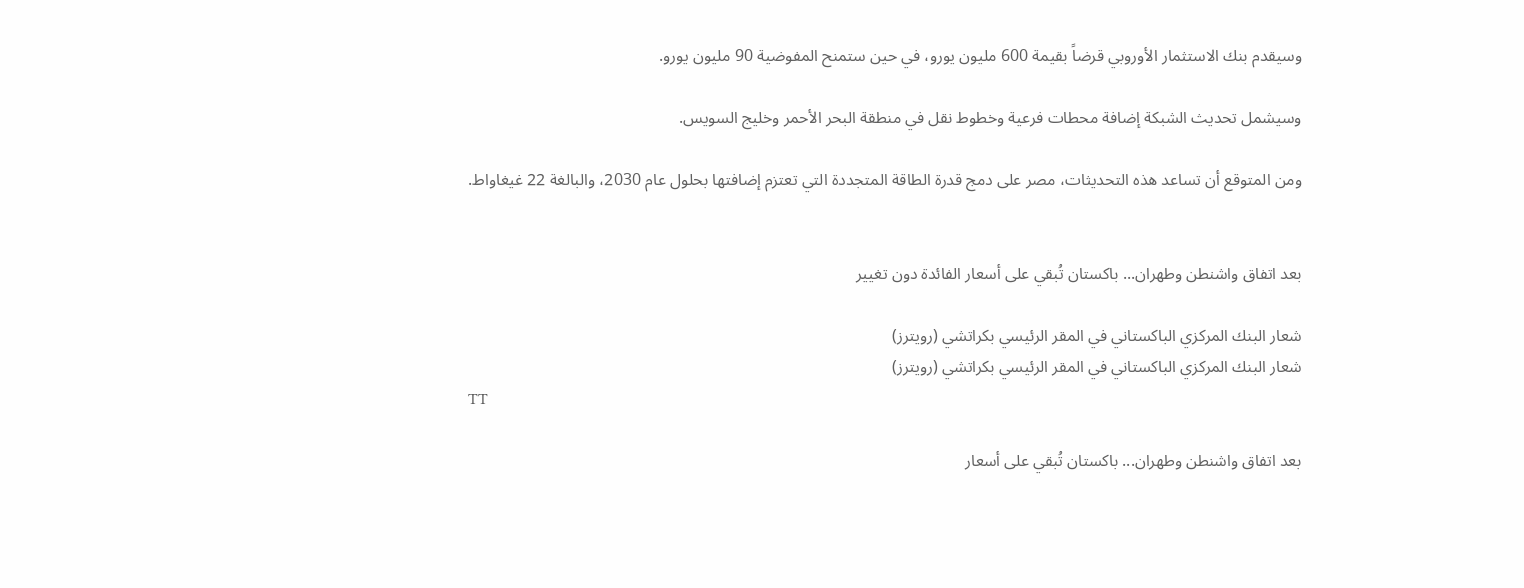وسيقدم بنك الاستثمار الأوروبي قرضاً بقيمة 600 مليون يورو، في حين ستمنح المفوضية 90 مليون يورو.

وسيشمل تحديث الشبكة إضافة محطات فرعية وخطوط نقل في منطقة البحر الأحمر وخليج السويس.

ومن المتوقع أن تساعد هذه التحديثات، مصر على دمج قدرة الطاقة المتجددة التي تعتزم إضافتها بحلول عام 2030، والبالغة 22 غيغاواط.


بعد اتفاق واشنطن وطهران... باكستان تُبقي على أسعار الفائدة دون تغيير

شعار البنك المركزي الباكستاني في المقر الرئيسي بكراتشي (رويترز)
شعار البنك المركزي الباكستاني في المقر الرئيسي بكراتشي (رويترز)
TT

بعد اتفاق واشنطن وطهران... باكستان تُبقي على أسعار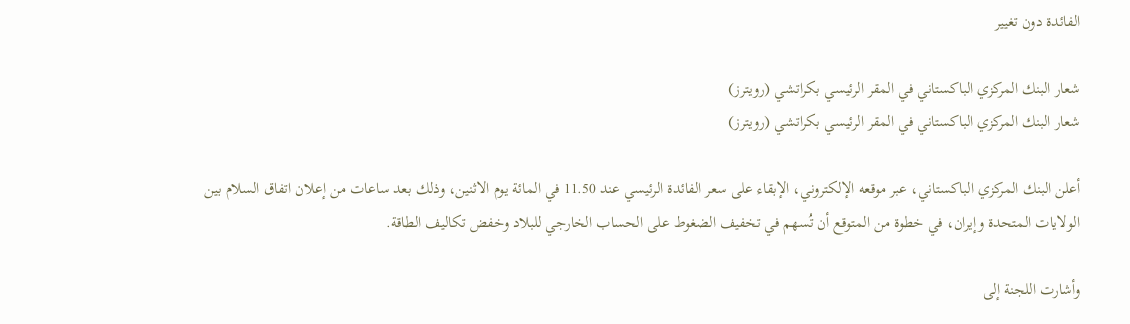الفائدة دون تغيير

شعار البنك المركزي الباكستاني في المقر الرئيسي بكراتشي (رويترز)
شعار البنك المركزي الباكستاني في المقر الرئيسي بكراتشي (رويترز)

أعلن البنك المركزي الباكستاني، عبر موقعه الإلكتروني، الإبقاء على سعر الفائدة الرئيسي عند 11.50 في المائة يوم الاثنين، وذلك بعد ساعات من إعلان اتفاق السلام بين الولايات المتحدة وإيران، في خطوة من المتوقع أن تُسهم في تخفيف الضغوط على الحساب الخارجي للبلاد وخفض تكاليف الطاقة.

وأشارت اللجنة إلى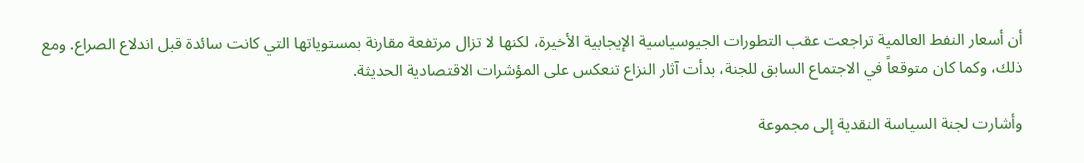أن أسعار النفط العالمية تراجعت عقب التطورات الجيوسياسية الإيجابية الأخيرة، لكنها لا تزال مرتفعة مقارنة بمستوياتها التي كانت سائدة قبل اندلاع الصراع. ومع ذلك، وكما كان متوقعاً في الاجتماع السابق للجنة، بدأت آثار النزاع تنعكس على المؤشرات الاقتصادية الحديثة.

وأشارت لجنة السياسة النقدية إلى مجموعة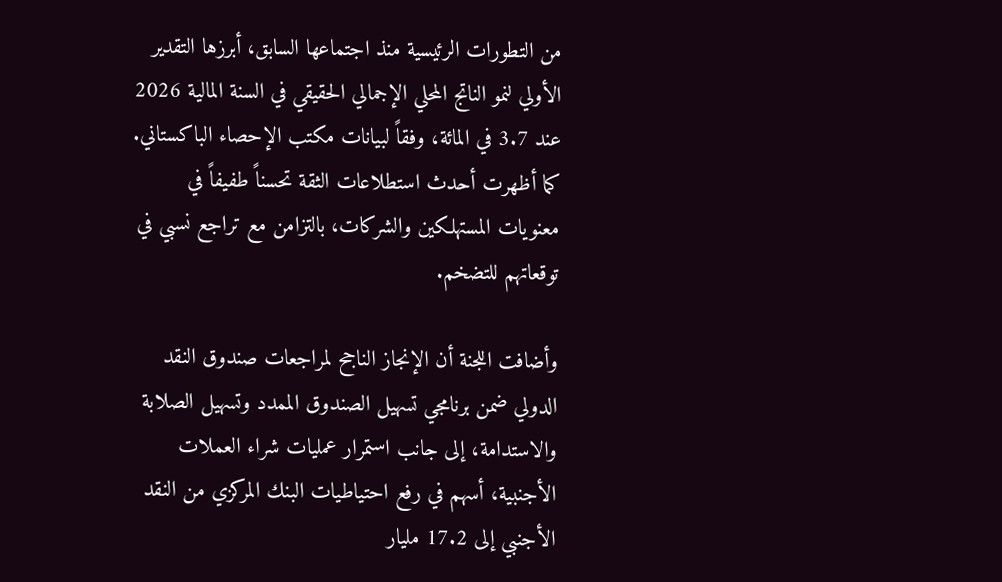من التطورات الرئيسية منذ اجتماعها السابق، أبرزها التقدير الأولي لنمو الناتج المحلي الإجمالي الحقيقي في السنة المالية 2026 عند 3.7 في المائة، وفقاً لبيانات مكتب الإحصاء الباكستاني. كما أظهرت أحدث استطلاعات الثقة تحسناً طفيفاً في معنويات المستهلكين والشركات، بالتزامن مع تراجع نسبي في توقعاتهم للتضخم.

وأضافت اللجنة أن الإنجاز الناجح لمراجعات صندوق النقد الدولي ضمن برنامجي تسهيل الصندوق الممدد وتسهيل الصلابة والاستدامة، إلى جانب استمرار عمليات شراء العملات الأجنبية، أسهم في رفع احتياطيات البنك المركزي من النقد الأجنبي إلى 17.2 مليار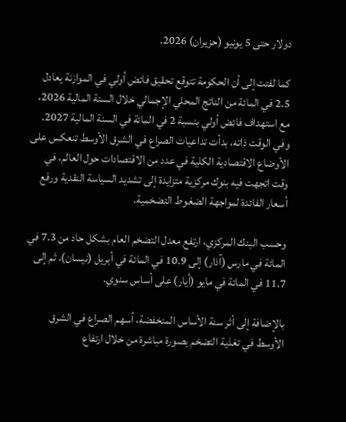دولار حتى 5 يونيو (حزيران) 2026.

كما لفتت إلى أن الحكومة تتوقع تحقيق فائض أولي في الموازنة يعادل 2.5 في المائة من الناتج المحلي الإجمالي خلال السنة المالية 2026، مع استهداف فائض أولي بنسبة 2 في المائة في السنة المالية 2027. وفي الوقت ذاته، بدأت تداعيات الصراع في الشرق الأوسط تنعكس على الأوضاع الاقتصادية الكلية في عدد من الاقتصادات حول العالم، في وقت اتجهت فيه بنوك مركزية متزايدة إلى تشديد السياسة النقدية ورفع أسعار الفائدة لمواجهة الضغوط التضخمية.

وحسب البنك المركزي، ارتفع معدل التضخم العام بشكل حاد من 7.3 في المائة في مارس (آذار) إلى 10.9 في المائة في أبريل (نيسان)، ثم إلى 11.7 في المائة في مايو (أيار) على أساس سنوي.

بالإضافة إلى أثر سنة الأساس المنخفضة، أسهم الصراع في الشرق الأوسط في تغذية التضخم بصورة مباشرة من خلال ارتفاع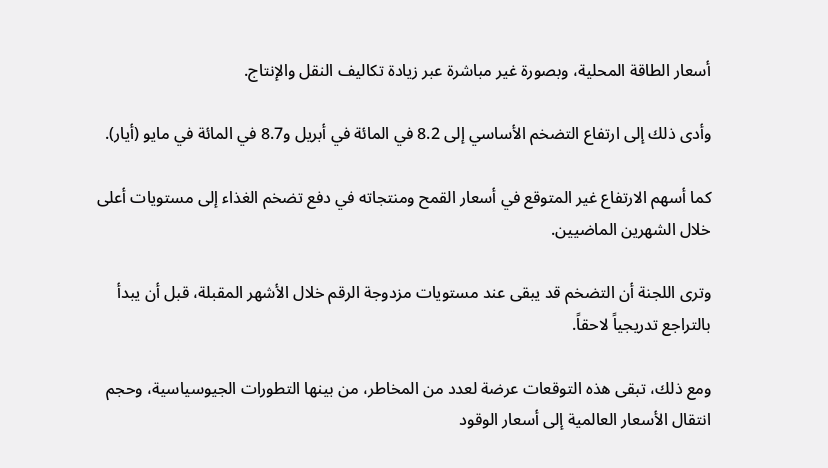أسعار الطاقة المحلية، وبصورة غير مباشرة عبر زيادة تكاليف النقل والإنتاج.

وأدى ذلك إلى ارتفاع التضخم الأساسي إلى 8.2 في المائة في أبريل و8.7 في المائة في مايو (أيار).

كما أسهم الارتفاع غير المتوقع في أسعار القمح ومنتجاته في دفع تضخم الغذاء إلى مستويات أعلى خلال الشهرين الماضيين.

وترى اللجنة أن التضخم قد يبقى عند مستويات مزدوجة الرقم خلال الأشهر المقبلة، قبل أن يبدأ بالتراجع تدريجياً لاحقاً.

ومع ذلك، تبقى هذه التوقعات عرضة لعدد من المخاطر، من بينها التطورات الجيوسياسية، وحجم انتقال الأسعار العالمية إلى أسعار الوقود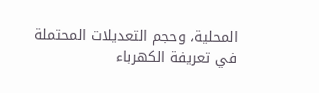المحلية، وحجم التعديلات المحتملة في تعريفة الكهرباء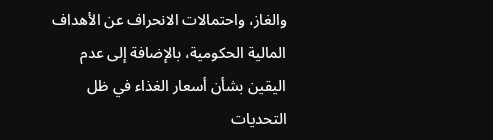والغاز، واحتمالات الانحراف عن الأهداف المالية الحكومية، بالإضافة إلى عدم اليقين بشأن أسعار الغذاء في ظل التحديات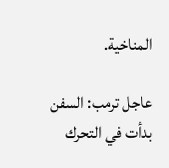المناخية.

عاجل ترمب: السفن بدأت في التحرك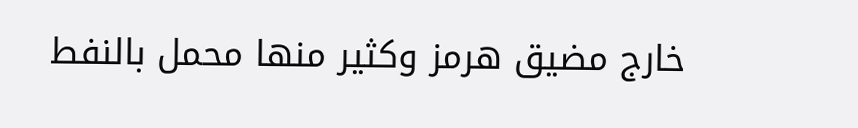خارج مضيق هرمز وكثير منها محمل بالنفط